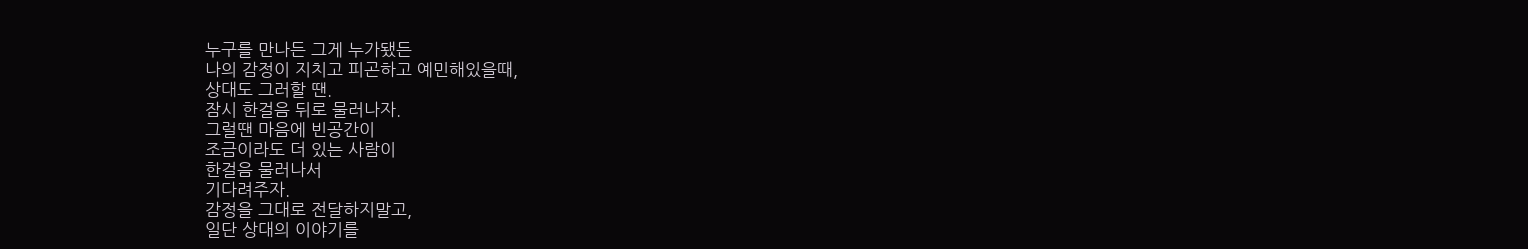누구를 만나든 그게 누가됐든
나의 감정이 지치고 피곤하고 예민해있을때,
상대도 그러할 땐.
잠시 한걸음 뒤로 물러나자.
그럴땐 마음에 빈공간이
조금이라도 더 있는 사람이
한걸음 물러나서
기다려주자.
감정을 그대로 전달하지말고,
일단 상대의 이야기를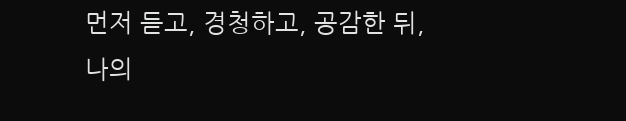먼저 듣고, 경청하고, 공감한 뒤,
나의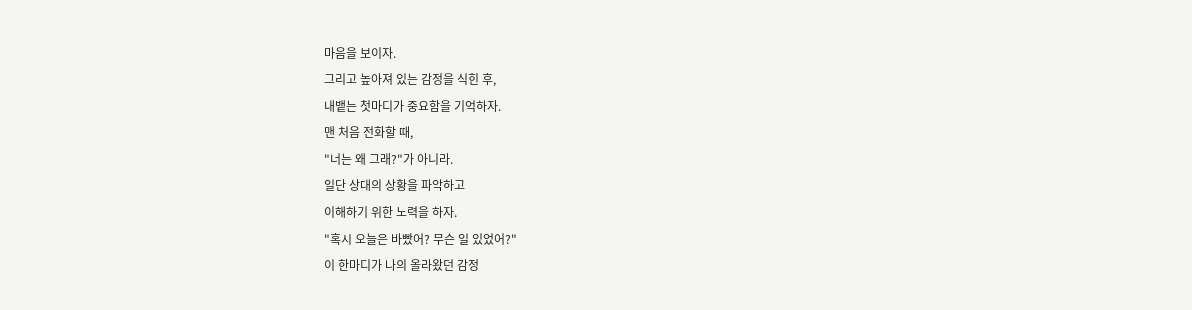마음을 보이자.
그리고 높아져 있는 감정을 식힌 후,
내뱉는 첫마디가 중요함을 기억하자.
맨 처음 전화할 때,
"너는 왜 그래?"가 아니라.
일단 상대의 상황을 파악하고
이해하기 위한 노력을 하자.
"혹시 오늘은 바빴어? 무슨 일 있었어?"
이 한마디가 나의 올라왔던 감정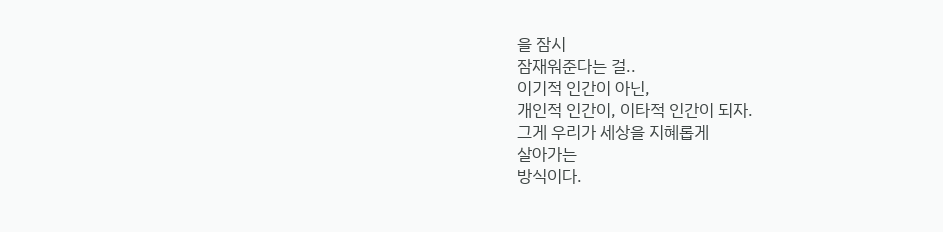을 잠시
잠재워준다는 걸..
이기적 인간이 아닌,
개인적 인간이, 이타적 인간이 되자.
그게 우리가 세상을 지혜롭게
살아가는
방식이다.